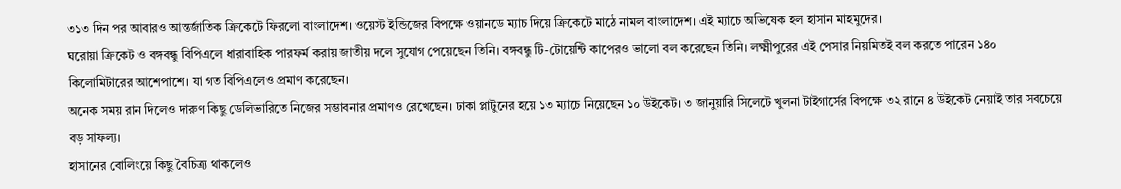৩১৩ দিন পর আবারও আন্তর্জাতিক ক্রিকেটে ফিরলো বাংলাদেশ। ওয়েস্ট ইন্ডিজের বিপক্ষে ওয়ানডে ম্যাচ দিয়ে ক্রিকেটে মাঠে নামল বাংলাদেশ। এই ম্যাচে অভিষেক হল হাসান মাহমুদের।
ঘরোয়া ক্রিকেট ও বঙ্গবন্ধু বিপিএলে ধারাবাহিক পারফর্ম করায় জাতীয় দলে সুযোগ পেয়েছেন তিনি। বঙ্গবন্ধু টি-টোয়েন্টি কাপেরও ভালো বল করেছেন তিনি। লক্ষ্মীপুরের এই পেসার নিয়মিতই বল করতে পারেন ১৪০ কিলোমিটারের আশেপাশে। যা গত বিপিএলেও প্রমাণ করেছেন।
অনেক সময় রান দিলেও দারুণ কিছু ডেলিভারিতে নিজের সম্ভাবনার প্রমাণও রেখেছেন। ঢাকা প্লাটুনের হয়ে ১৩ ম্যাচে নিয়েছেন ১০ উইকেট। ৩ জানুয়ারি সিলেটে খুলনা টাইগার্সের বিপক্ষে ৩২ রানে ৪ উইকেট নেয়াই তার সবচেয়ে বড় সাফল্য।
হাসানের বোলিংয়ে কিছু বৈচিত্র্য থাকলেও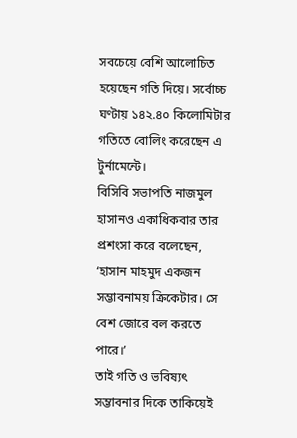সবচেয়ে বেশি আলোচিত হয়েছেন গতি দিয়ে। সর্বোচ্চ ঘণ্টায় ১৪২.৪০ কিলোমিটার গতিতে বোলিং করেছেন এ টুর্নামেন্টে।
বিসিবি সভাপতি নাজমুল হাসানও একাধিকবার তার প্রশংসা করে বলেছেন, ‘হাসান মাহমুদ একজন সম্ভাবনাময় ক্রিকেটার। সে বেশ জোরে বল করতে পারে।’
তাই গতি ও ভবিষ্যৎ সম্ভাবনার দিকে তাকিয়েই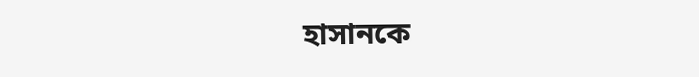হাসানকে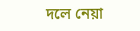দলে নেয়া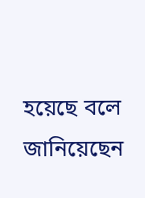হয়েছে বলে জানিয়েছেন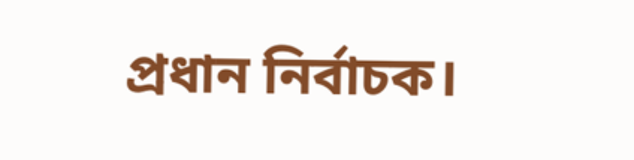প্রধান নির্বাচক।